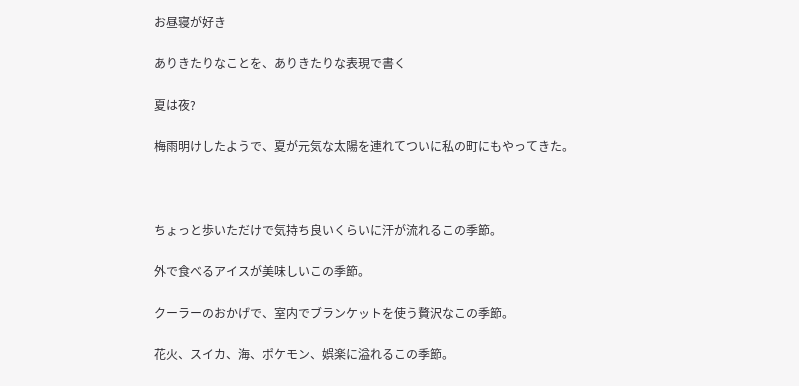お昼寝が好き

ありきたりなことを、ありきたりな表現で書く

夏は夜?

梅雨明けしたようで、夏が元気な太陽を連れてついに私の町にもやってきた。



ちょっと歩いただけで気持ち良いくらいに汗が流れるこの季節。

外で食べるアイスが美味しいこの季節。

クーラーのおかげで、室内でブランケットを使う贅沢なこの季節。

花火、スイカ、海、ポケモン、娯楽に溢れるこの季節。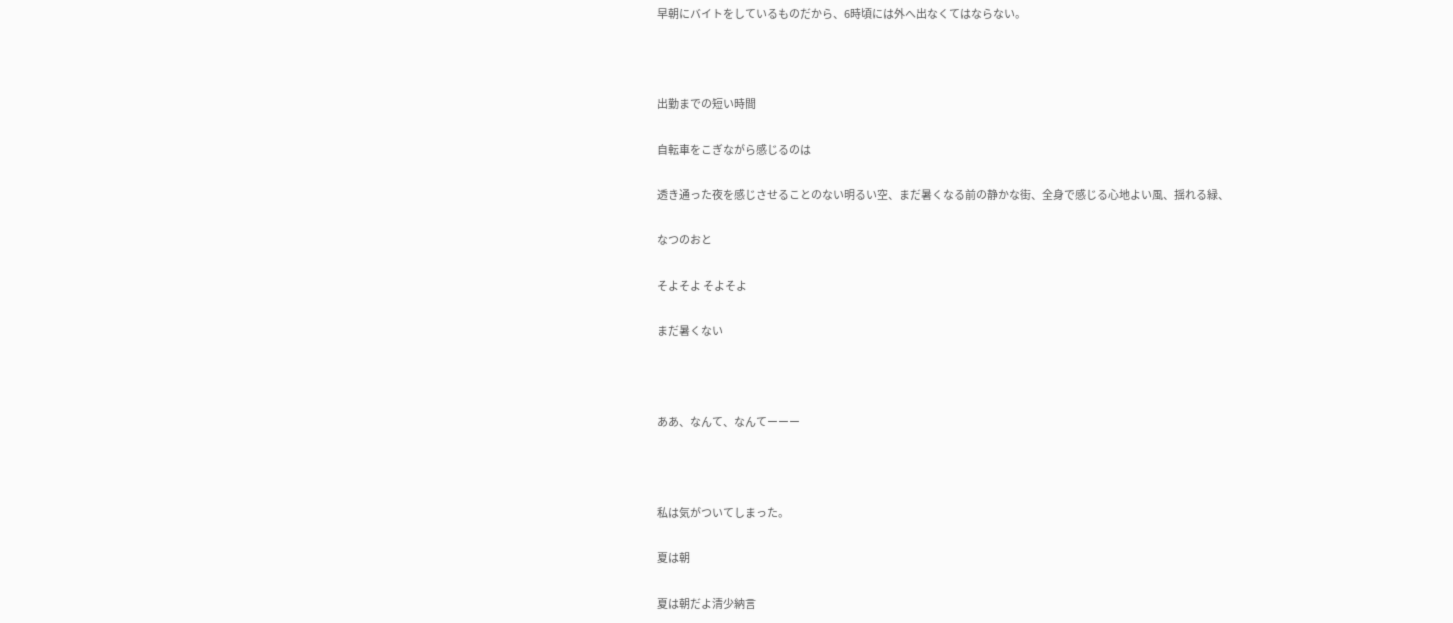早朝にバイトをしているものだから、6時頃には外へ出なくてはならない。



出勤までの短い時間

自転車をこぎながら感じるのは

透き通った夜を感じさせることのない明るい空、まだ暑くなる前の静かな街、全身で感じる心地よい風、揺れる緑、

なつのおと

そよそよ そよそよ

まだ暑くない



ああ、なんて、なんてーーー



私は気がついてしまった。

夏は朝

夏は朝だよ清少納言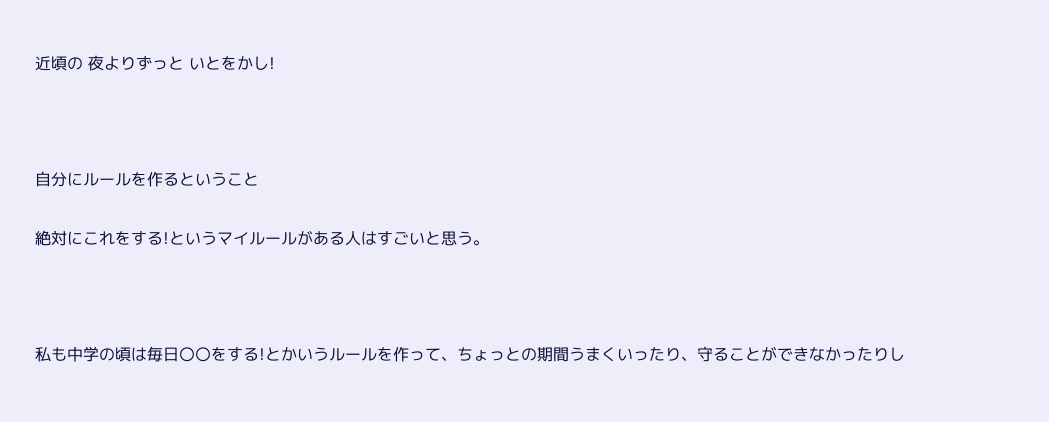近頃の 夜よりずっと いとをかし!



自分にルールを作るということ

絶対にこれをする!というマイルールがある人はすごいと思う。



私も中学の頃は毎日〇〇をする!とかいうルールを作って、ちょっとの期間うまくいったり、守ることができなかったりし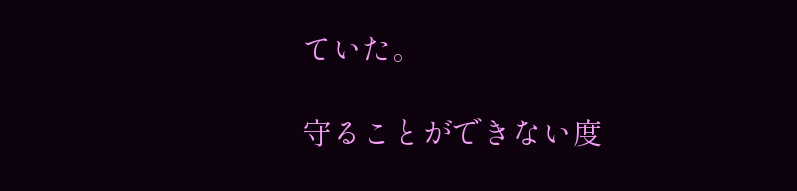ていた。

守ることができない度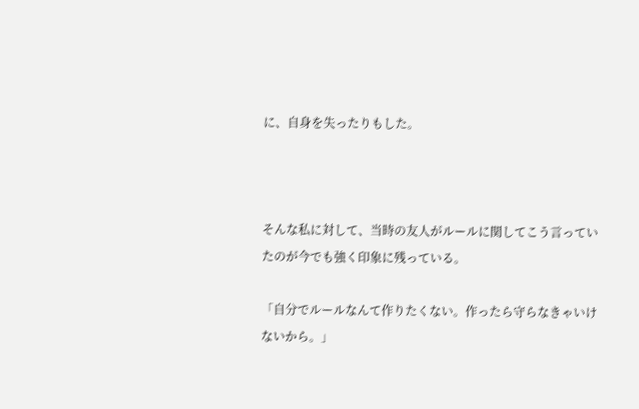に、自身を失ったりもした。



そんな私に対して、当時の友人がルールに関してこう言っていたのが今でも強く印象に残っている。

「自分でルールなんて作りたくない。作ったら守らなきゃいけないから。」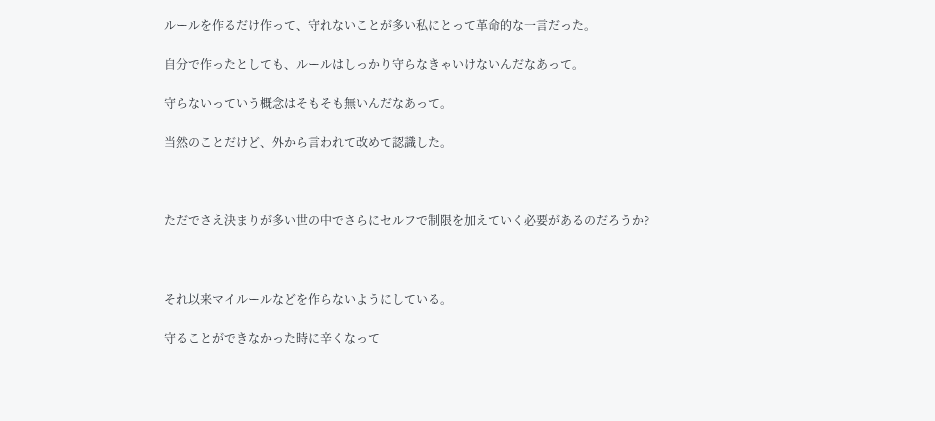ルールを作るだけ作って、守れないことが多い私にとって革命的な一言だった。

自分で作ったとしても、ルールはしっかり守らなきゃいけないんだなあって。

守らないっていう概念はそもそも無いんだなあって。

当然のことだけど、外から言われて改めて認識した。



ただでさえ決まりが多い世の中でさらにセルフで制限を加えていく必要があるのだろうか?



それ以来マイルールなどを作らないようにしている。

守ることができなかった時に辛くなって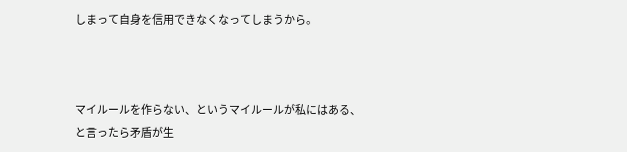しまって自身を信用できなくなってしまうから。



マイルールを作らない、というマイルールが私にはある、と言ったら矛盾が生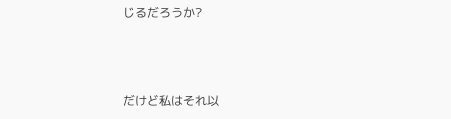じるだろうか?



だけど私はそれ以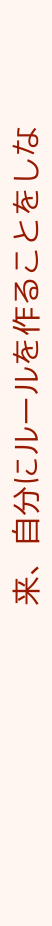来、自分にルールを作ることをしな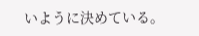いように決めている。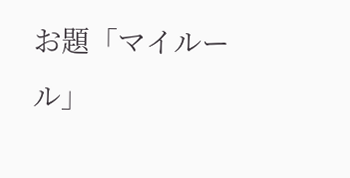お題「マイルール」